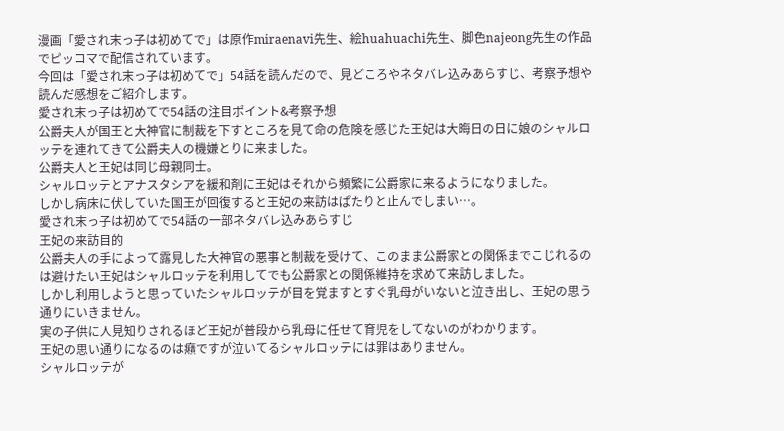漫画「愛され末っ子は初めてで」は原作miraenavi先生、絵huahuachi先生、脚色najeong先生の作品でピッコマで配信されています。
今回は「愛され末っ子は初めてで」54話を読んだので、見どころやネタバレ込みあらすじ、考察予想や読んだ感想をご紹介します。
愛され末っ子は初めてで54話の注目ポイント&考察予想
公爵夫人が国王と大神官に制裁を下すところを見て命の危険を感じた王妃は大晦日の日に娘のシャルロッテを連れてきて公爵夫人の機嫌とりに来ました。
公爵夫人と王妃は同じ母親同士。
シャルロッテとアナスタシアを緩和剤に王妃はそれから頻繁に公爵家に来るようになりました。
しかし病床に伏していた国王が回復すると王妃の来訪はぱたりと止んでしまい…。
愛され末っ子は初めてで54話の一部ネタバレ込みあらすじ
王妃の来訪目的
公爵夫人の手によって露見した大神官の悪事と制裁を受けて、このまま公爵家との関係までこじれるのは避けたい王妃はシャルロッテを利用してでも公爵家との関係維持を求めて来訪しました。
しかし利用しようと思っていたシャルロッテが目を覚ますとすぐ乳母がいないと泣き出し、王妃の思う通りにいきません。
実の子供に人見知りされるほど王妃が普段から乳母に任せて育児をしてないのがわかります。
王妃の思い通りになるのは癪ですが泣いてるシャルロッテには罪はありません。
シャルロッテが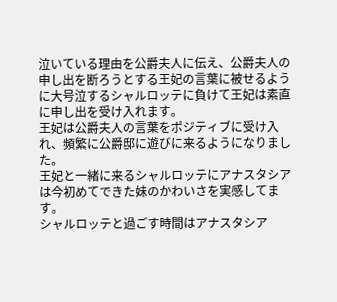泣いている理由を公爵夫人に伝え、公爵夫人の申し出を断ろうとする王妃の言葉に被せるように大号泣するシャルロッテに負けて王妃は素直に申し出を受け入れます。
王妃は公爵夫人の言葉をポジティブに受け入れ、頻繁に公爵邸に遊びに来るようになりました。
王妃と一緒に来るシャルロッテにアナスタシアは今初めてできた妹のかわいさを実感してます。
シャルロッテと過ごす時間はアナスタシア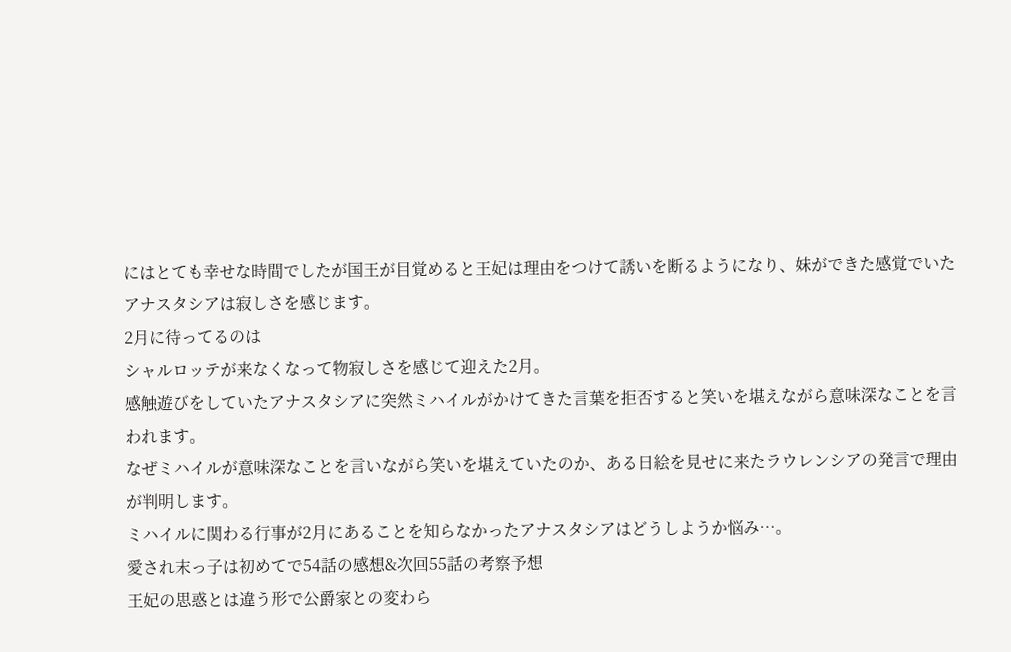にはとても幸せな時間でしたが国王が目覚めると王妃は理由をつけて誘いを断るようになり、妹ができた感覚でいたアナスタシアは寂しさを感じます。
2月に待ってるのは
シャルロッテが来なくなって物寂しさを感じて迎えた2月。
感触遊びをしていたアナスタシアに突然ミハイルがかけてきた言葉を拒否すると笑いを堪えながら意味深なことを言われます。
なぜミハイルが意味深なことを言いながら笑いを堪えていたのか、ある日絵を見せに来たラウレンシアの発言で理由が判明します。
ミハイルに関わる行事が2月にあることを知らなかったアナスタシアはどうしようか悩み…。
愛され末っ子は初めてで54話の感想&次回55話の考察予想
王妃の思惑とは違う形で公爵家との変わら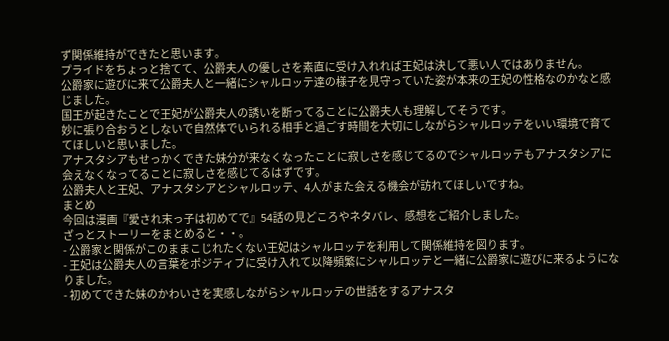ず関係維持ができたと思います。
プライドをちょっと捨てて、公爵夫人の優しさを素直に受け入れれば王妃は決して悪い人ではありません。
公爵家に遊びに来て公爵夫人と一緒にシャルロッテ達の様子を見守っていた姿が本来の王妃の性格なのかなと感じました。
国王が起きたことで王妃が公爵夫人の誘いを断ってることに公爵夫人も理解してそうです。
妙に張り合おうとしないで自然体でいられる相手と過ごす時間を大切にしながらシャルロッテをいい環境で育ててほしいと思いました。
アナスタシアもせっかくできた妹分が来なくなったことに寂しさを感じてるのでシャルロッテもアナスタシアに会えなくなってることに寂しさを感じてるはずです。
公爵夫人と王妃、アナスタシアとシャルロッテ、4人がまた会える機会が訪れてほしいですね。
まとめ
今回は漫画『愛され末っ子は初めてで』54話の見どころやネタバレ、感想をご紹介しました。
ざっとストーリーをまとめると・・。
- 公爵家と関係がこのままこじれたくない王妃はシャルロッテを利用して関係維持を図ります。
- 王妃は公爵夫人の言葉をポジティブに受け入れて以降頻繁にシャルロッテと一緒に公爵家に遊びに来るようになりました。
- 初めてできた妹のかわいさを実感しながらシャルロッテの世話をするアナスタ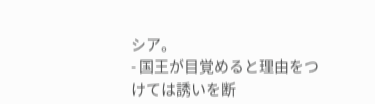シア。
- 国王が目覚めると理由をつけては誘いを断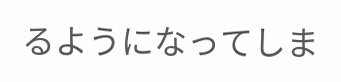るようになってしま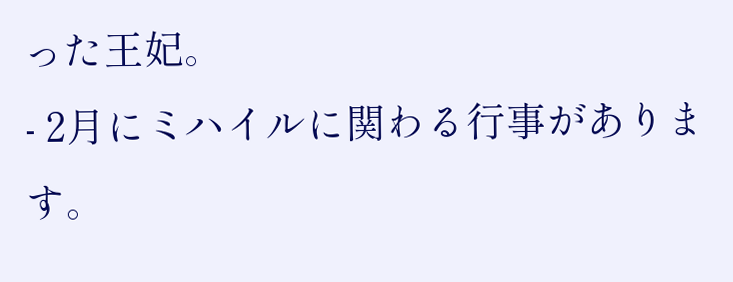った王妃。
- 2月にミハイルに関わる行事があります。